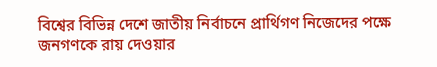বিশ্বের বিভিন্ন দেশে জাতীয় নির্বাচনে প্রার্থিগণ নিজেদের পক্ষে জনগণকে রায় দেওয়ার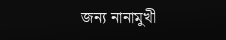জন্য নানামুখী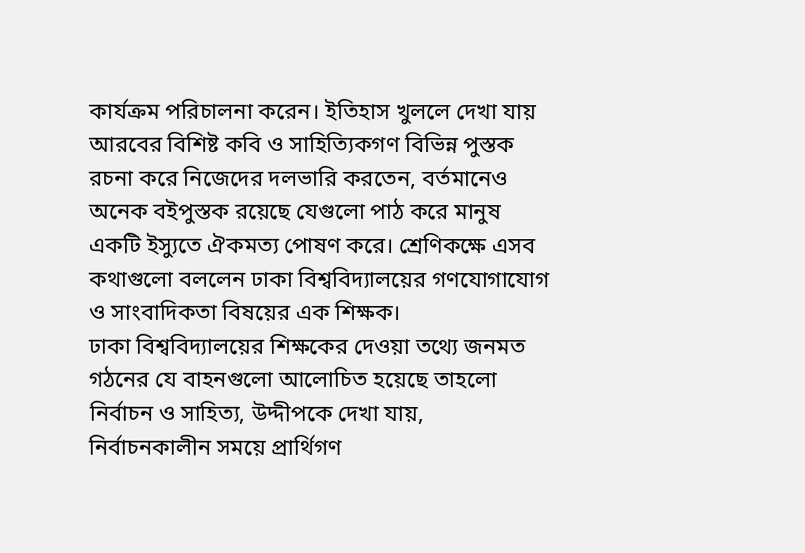কার্যক্রম পরিচালনা করেন। ইতিহাস খুললে দেখা যায় আরবের বিশিষ্ট কবি ও সাহিত্যিকগণ বিভিন্ন পুস্তক রচনা করে নিজেদের দলভারি করতেন, বর্তমানেও অনেক বইপুস্তক রয়েছে যেগুলো পাঠ করে মানুষ একটি ইস্যুতে ঐকমত্য পোষণ করে। শ্রেণিকক্ষে এসব কথাগুলো বললেন ঢাকা বিশ্ববিদ্যালয়ের গণযোগাযোগ ও সাংবাদিকতা বিষয়ের এক শিক্ষক।
ঢাকা বিশ্ববিদ্যালয়ের শিক্ষকের দেওয়া তথ্যে জনমত গঠনের যে বাহনগুলো আলোচিত হয়েছে তাহলো নির্বাচন ও সাহিত্য, উদ্দীপকে দেখা যায়, নির্বাচনকালীন সময়ে প্রার্থিগণ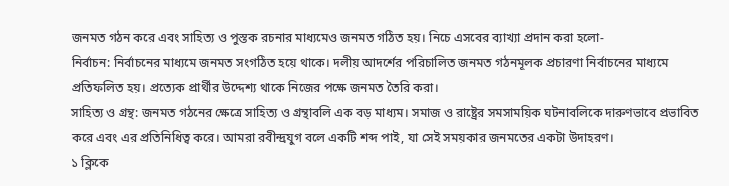জনমত গঠন করে এবং সাহিত্য ও পুস্তক রচনার মাধ্যমেও জনমত গঠিত হয়। নিচে এসবের ব্যাখ্যা প্রদান করা হলো-
নির্বাচন: নির্বাচনের মাধ্যমে জনমত সংগঠিত হয়ে থাকে। দলীয় আদর্শের পরিচালিত জনমত গঠনমূলক প্রচারণা নির্বাচনের মাধ্যমে প্রতিফলিত হয়। প্রত্যেক প্রার্থীর উদ্দেশ্য থাকে নিজের পক্ষে জনমত তৈরি করা।
সাহিত্য ও গ্রন্থ: জনমত গঠনের ক্ষেত্রে সাহিত্য ও গ্রন্থাবলি এক বড় মাধ্যম। সমাজ ও রাষ্ট্রের সমসাময়িক ঘটনাবলিকে দারুণভাবে প্রভাবিত করে এবং এর প্রতিনিধিত্ব করে। আমরা রবীন্দ্রযুগ বলে একটি শব্দ পাই, যা সেই সময়কার জনমতের একটা উদাহরণ।
১ ক্লিকে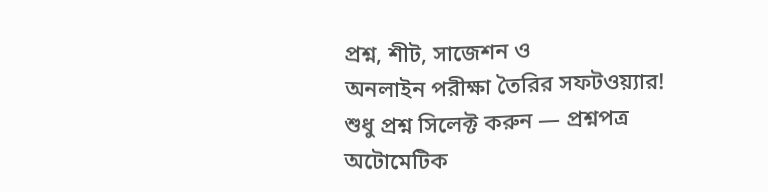প্রশ্ন, শীট, সাজেশন ও
অনলাইন পরীক্ষা তৈরির সফটওয়্যার!
শুধু প্রশ্ন সিলেক্ট করুন — প্রশ্নপত্র অটোমেটিক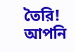তৈরি!
আপনি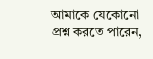আমাকে যেকোনো প্রশ্ন করতে পারেন,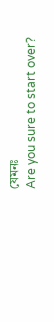যেমনঃ
Are you sure to start over?